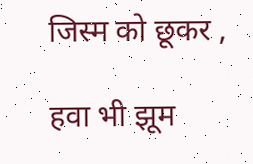जिस्म को छूकर ,

हवा भी झूम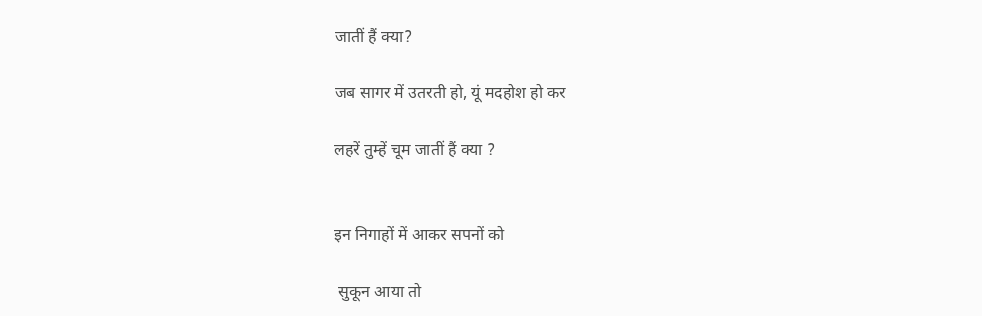जातीं हैं क्या?

जब सागर में उतरती हो, यूं मदहोश हो कर

लहरें तुम्हें चूम जातीं हैं क्या ?


इन निगाहों में आकर सपनों को

 सुकून आया तो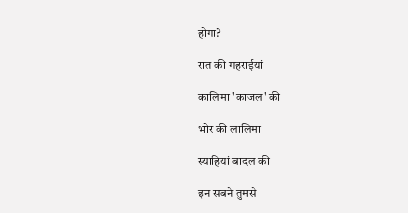होगा?

रात की गहराईयां

कालिमा 'काजल' की

भोर की लालिमा

स्याहियां बादल की

इन सबने तुमसे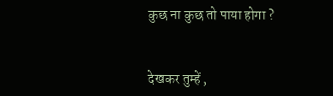कुछ ना कुछ तो पाया होगा ?


देखकर तुम्हें ,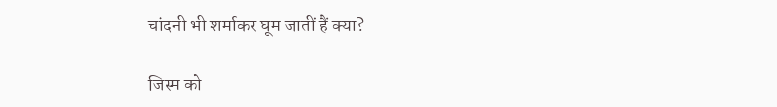चांदनी भी शर्माकर घूम जातीं हैं क्या?

जिस्म को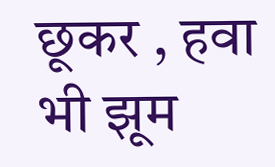छूकर , हवा भी झूम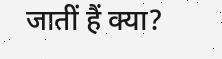जातीं हैं क्या?